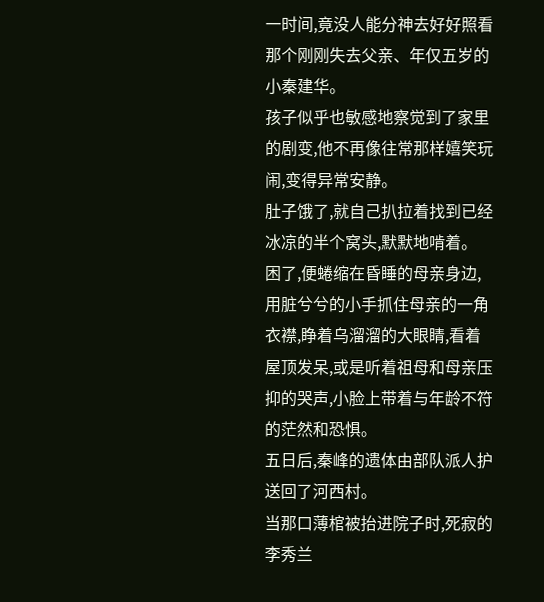一时间,竟没人能分神去好好照看那个刚刚失去父亲、年仅五岁的小秦建华。
孩子似乎也敏感地察觉到了家里的剧变,他不再像往常那样嬉笑玩闹,变得异常安静。
肚子饿了,就自己扒拉着找到已经冰凉的半个窝头,默默地啃着。
困了,便蜷缩在昏睡的母亲身边,用脏兮兮的小手抓住母亲的一角衣襟,睁着乌溜溜的大眼睛,看着屋顶发呆,或是听着祖母和母亲压抑的哭声,小脸上带着与年龄不符的茫然和恐惧。
五日后,秦峰的遗体由部队派人护送回了河西村。
当那口薄棺被抬进院子时,死寂的李秀兰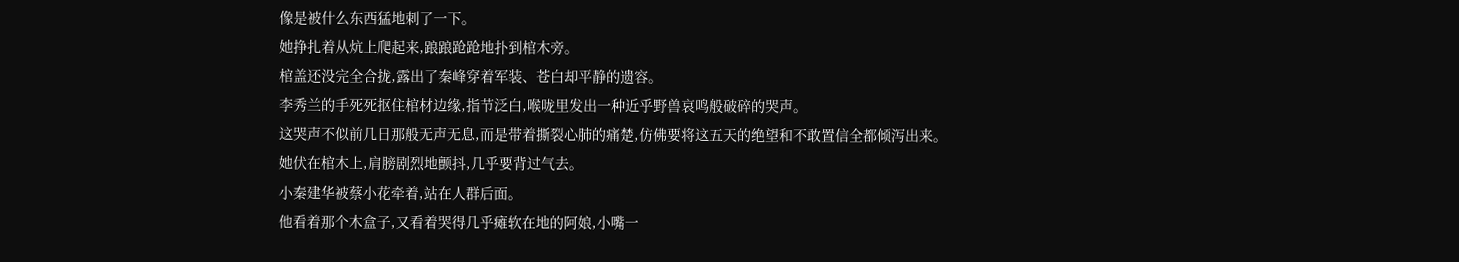像是被什么东西猛地刺了一下。
她挣扎着从炕上爬起来,踉踉跄跄地扑到棺木旁。
棺盖还没完全合拢,露出了秦峰穿着军装、苍白却平静的遗容。
李秀兰的手死死抠住棺材边缘,指节泛白,喉咙里发出一种近乎野兽哀鸣般破碎的哭声。
这哭声不似前几日那般无声无息,而是带着撕裂心肺的痛楚,仿佛要将这五天的绝望和不敢置信全都倾泻出来。
她伏在棺木上,肩膀剧烈地颤抖,几乎要背过气去。
小秦建华被蔡小花牵着,站在人群后面。
他看着那个木盒子,又看着哭得几乎瘫软在地的阿娘,小嘴一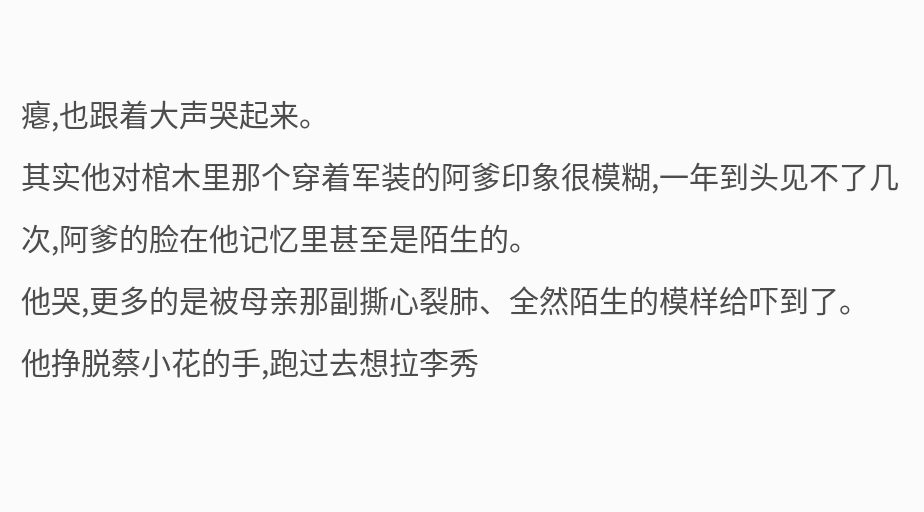瘪,也跟着大声哭起来。
其实他对棺木里那个穿着军装的阿爹印象很模糊,一年到头见不了几次,阿爹的脸在他记忆里甚至是陌生的。
他哭,更多的是被母亲那副撕心裂肺、全然陌生的模样给吓到了。
他挣脱蔡小花的手,跑过去想拉李秀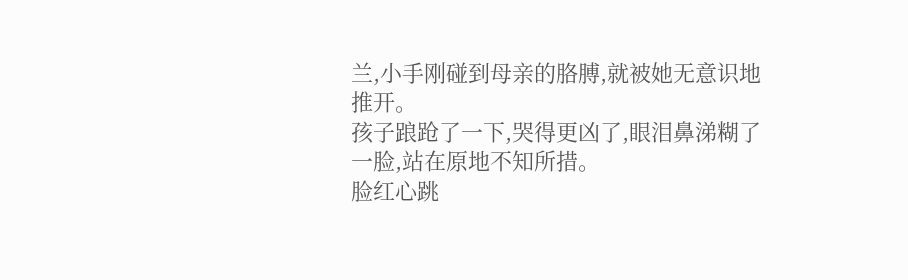兰,小手刚碰到母亲的胳膊,就被她无意识地推开。
孩子踉跄了一下,哭得更凶了,眼泪鼻涕糊了一脸,站在原地不知所措。
脸红心跳